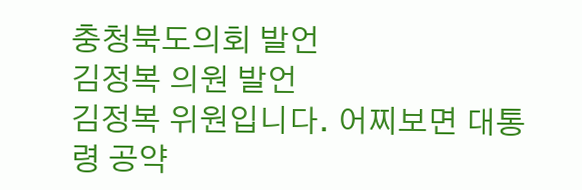충청북도의회 발언
김정복 의원 발언
김정복 위원입니다. 어찌보면 대통령 공약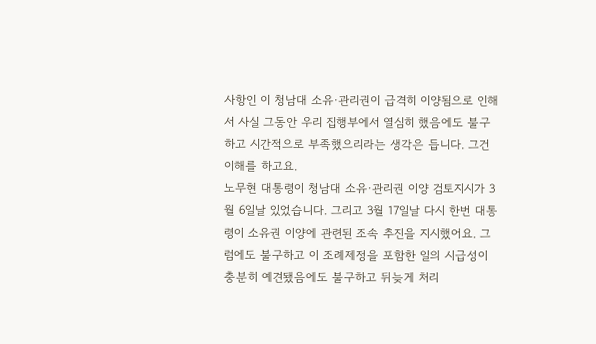사항인 이 청남대 소유·관리권이 급격히 이양됨으로 인해서 사실 그동안 우리 집행부에서 열심히 했음에도 불구하고 시간적으로 부족했으리라는 생각은 듭니다. 그건 이해를 하고요.
노무현 대통령이 청남대 소유·관리권 이양 검토지시가 3월 6일날 있었습니다. 그리고 3월 17일날 다시 한번 대통령이 소유권 이양에 관련된 조속 추진을 지시했어요. 그럼에도 불구하고 이 조례제정을 포함한 일의 시급성이 충분히 예견됐음에도 불구하고 뒤늦게 처리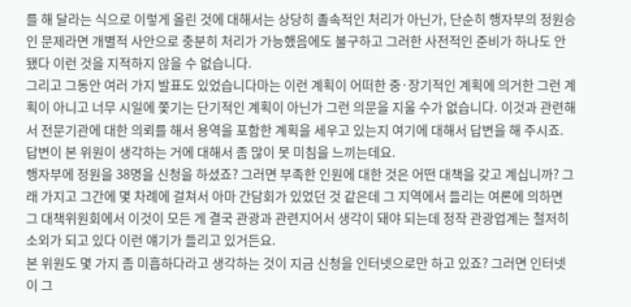를 해 달라는 식으로 이렇게 올린 것에 대해서는 상당히 졸속적인 처리가 아닌가, 단순히 행자부의 정원승인 문제라면 개별적 사안으로 충분히 처리가 가능했음에도 불구하고 그러한 사전적인 준비가 하나도 안됐다 이런 것을 지적하지 않을 수 없습니다.
그리고 그동안 여러 가지 발표도 있었습니다마는 이런 계획이 어떠한 중·장기적인 계획에 의거한 그런 계획이 아니고 너무 시일에 쫓기는 단기적인 계획이 아닌가 그런 의문을 지울 수가 없습니다. 이것과 관련해서 전문기관에 대한 의뢰를 해서 용역을 포함한 계획을 세우고 있는지 여기에 대해서 답변을 해 주시죠. 답변이 본 위원이 생각하는 거에 대해서 좀 많이 못 미침을 느끼는데요.
행자부에 정원을 38명을 신청을 하셨죠? 그러면 부족한 인원에 대한 것은 어떤 대책을 갖고 계십니까? 그래 가지고 그간에 몇 차례에 걸쳐서 아마 간담회가 있었던 것 같은데 그 지역에서 들리는 여론에 의하면 그 대책위원회에서 이것이 모든 게 결국 관광과 관련지어서 생각이 돼야 되는데 정작 관광업계는 철저히 소외가 되고 있다 이런 얘기가 들리고 있거든요.
본 위원도 몇 가지 좀 미흡하다라고 생각하는 것이 지금 신청을 인터넷으로만 하고 있죠? 그러면 인터넷이 그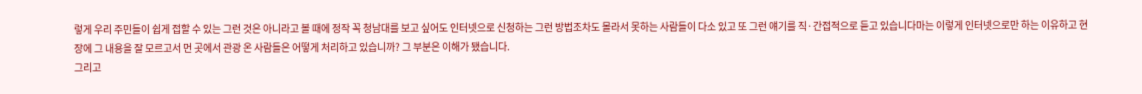렇게 우리 주민들이 쉽게 접할 수 있는 그런 것은 아니라고 볼 때에 정작 꼭 청남대를 보고 싶어도 인터넷으로 신청하는 그런 방법조차도 몰라서 못하는 사람들이 다소 있고 또 그런 얘기를 직·간접적으로 듣고 있습니다마는 이렇게 인터넷으로만 하는 이유하고 현장에 그 내용을 잘 모르고서 먼 곳에서 관광 온 사람들은 어떻게 처리하고 있습니까? 그 부분은 이해가 됐습니다.
그리고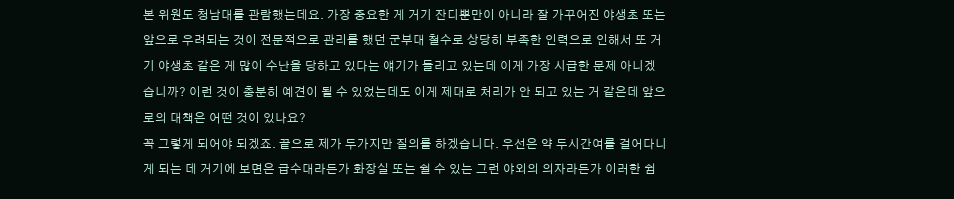본 위원도 청남대를 관람했는데요. 가장 중요한 게 거기 잔디뿐만이 아니라 잘 가꾸어진 야생초 또는 앞으로 우려되는 것이 전문적으로 관리를 했던 군부대 철수로 상당히 부족한 인력으로 인해서 또 거기 야생초 같은 게 많이 수난을 당하고 있다는 얘기가 들리고 있는데 이게 가장 시급한 문제 아니겠습니까? 이런 것이 충분히 예견이 될 수 있었는데도 이게 제대로 처리가 안 되고 있는 거 같은데 앞으로의 대책은 어떤 것이 있나요?
꼭 그렇게 되어야 되겠죠. 끝으로 제가 두가지만 질의를 하겠습니다. 우선은 약 두시간여를 걸어다니게 되는 데 거기에 보면은 급수대라든가 화장실 또는 쉴 수 있는 그런 야외의 의자라든가 이러한 쉼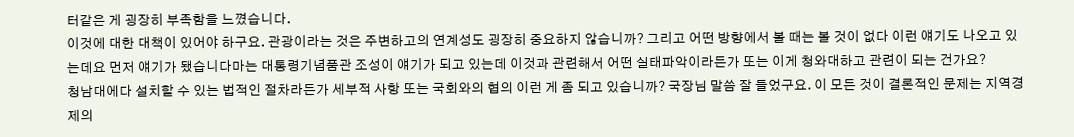터같은 게 굉장히 부족함을 느꼈습니다.
이것에 대한 대책이 있어야 하구요. 관광이라는 것은 주변하고의 연계성도 굉장히 중요하지 않습니까? 그리고 어떤 방향에서 볼 때는 볼 것이 없다 이런 얘기도 나오고 있는데요 먼저 얘기가 됐습니다마는 대통령기념품관 조성이 얘기가 되고 있는데 이것과 관련해서 어떤 실태파악이라든가 또는 이게 청와대하고 관련이 되는 건가요?
청남대에다 설치할 수 있는 법적인 절차라든가 세부적 사항 또는 국회와의 협의 이런 게 좀 되고 있습니까? 국장님 말씀 잘 들었구요. 이 모든 것이 결론적인 문제는 지역경제의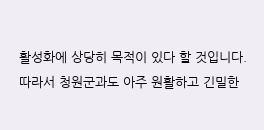활성화에 상당히 목적이 있다 할 것입니다.
따라서 청원군과도 아주 원활하고 긴밀한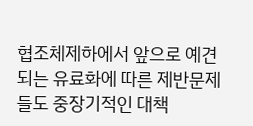협조체제하에서 앞으로 예견되는 유료화에 따른 제반문제들도 중장기적인 대책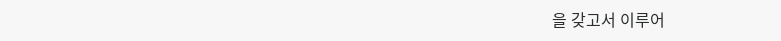을 갖고서 이루어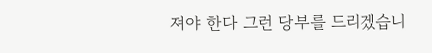져야 한다 그런 당부를 드리겠습니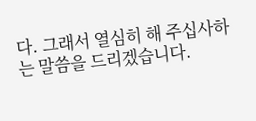다. 그래서 열심히 해 주십사하는 말씀을 드리겠습니다.